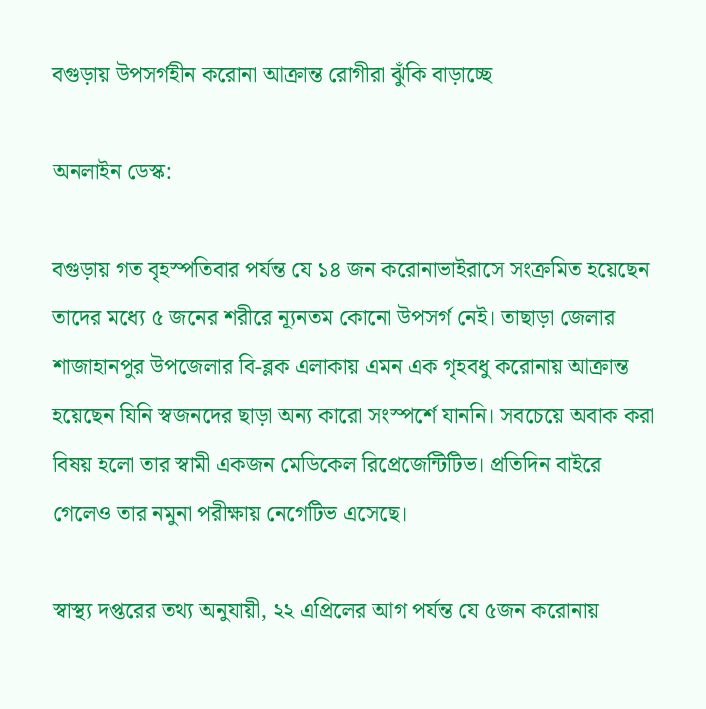বগুড়ায় উপসর্গহীন করোনা আক্রান্ত রোগীরা ঝুঁকি বাড়াচ্ছে

অনলাইন ডেস্ক:

বগুড়ায় গত বৃহস্পতিবার পর্যন্ত যে ১৪ জন করোনাভাইরাসে সংক্রমিত হয়েছেন তাদের মধ্যে ৫ জনের শরীরে ন্যূনতম কোনো উপসর্গ নেই। তাছাড়া জেলার শাজাহানপুর উপজেলার বি-ব্লক এলাকায় এমন এক গৃহবধু করোনায় আক্রান্ত হয়েছেন যিনি স্বজনদের ছাড়া অন্য কারো সংস্পর্শে যাননি। সবচেয়ে অবাক করা বিষয় হলো তার স্বামী একজন মেডিকেল রিপ্রেজেন্টিটিভ। প্রতিদিন বাইরে গেলেও তার নমুনা পরীক্ষায় নেগেটিভ এসেছে।

স্বাস্থ্য দপ্তরের তথ্য অনুযায়ী, ২২ এপ্রিলের আগ পর্যন্ত যে ৫জন করোনায়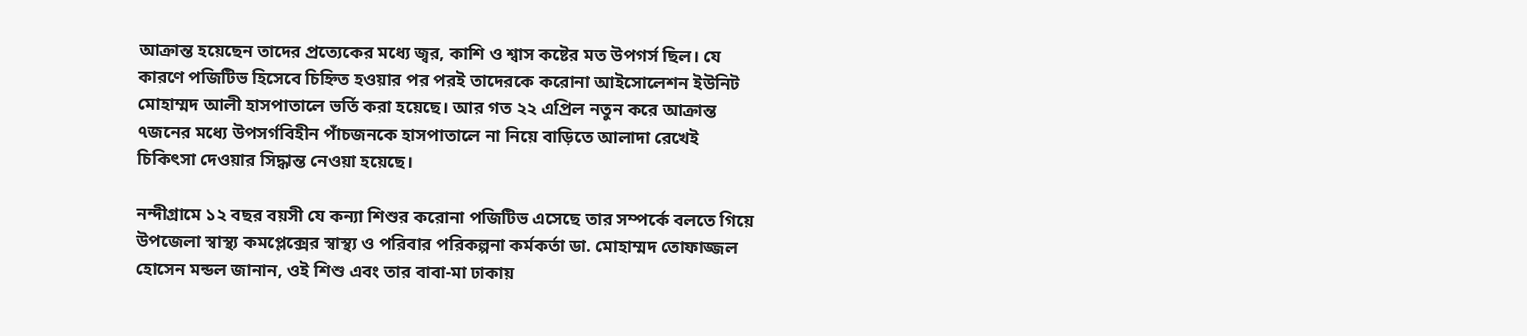আক্রান্ত হয়েছেন তাদের প্রত্যেকের মধ্যে জ্বর, কাশি ও শ্বাস কষ্টের মত উপগর্স ছিল। যে কারণে পজিটিভ হিসেবে চিহ্নিত হওয়ার পর পরই তাদেরকে করোনা আইসোলেশন ইউনিট মোহাম্মদ আলী হাসপাতালে ভর্তি করা হয়েছে। আর গত ২২ এপ্রিল নতুন করে আক্রান্ত ৭জনের মধ্যে উপসর্গবিহীন পাঁচজনকে হাসপাতালে না নিয়ে বাড়িতে আলাদা রেখেই চিকিৎসা দেওয়ার সিদ্ধান্ত নেওয়া হয়েছে।

নন্দীগ্রামে ১২ বছর বয়সী যে কন্যা শিশুর করোনা পজিটিভ এসেছে তার সম্পর্কে বলতে গিয়ে উপজেলা স্বাস্থ্য কমপ্লেক্সের স্বাস্থ্য ও পরিবার পরিকল্পনা কর্মকর্তা ডা. মোহাম্মদ তোফাজ্জল হোসেন মন্ডল জানান, ওই শিশু এবং তার বাবা-মা ঢাকায়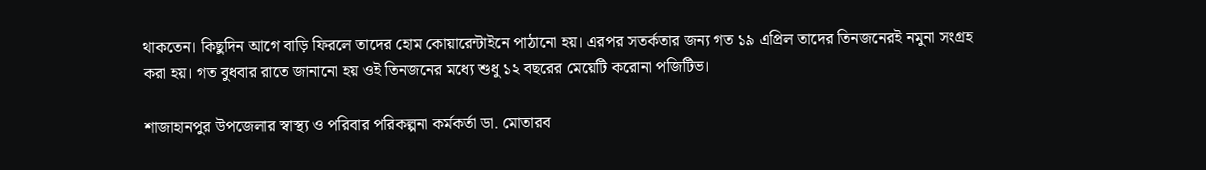থাকতেন। কিছুদিন আগে বাড়ি ফিরলে তাদের হোম কোয়ারেন্টাইনে পাঠানো হয়। এরপর সতর্কতার জন্য গত ১৯ এপ্রিল তাদের তিনজনেরই নমুনা সংগ্রহ করা হয়। গত বুধবার রাতে জানানো হয় ওই তিনজনের মধ্যে শুধু ১২ বছরের মেয়েটি করোনা পজিটিভ।

শাজাহানপুর উপজেলার স্বাস্থ্য ও পরিবার পরিকল্পনা কর্মকর্তা ডা. মোতারব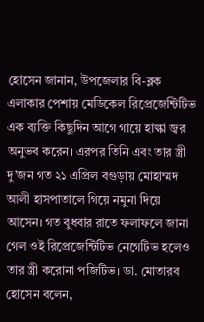হোসেন জানান, উপজেলার বি-ব্লক এলাকার পেশায় মেডিকেল রিপ্রেজেন্টিটিভ এক ব্যক্তি কিছুদিন আগে গায়ে হাল্কা জ্বর অনুভব করেন। এরপর তিনি এবং তার স্ত্রী দু’জন গত ২১ এপ্রিল বগুড়ায় মোহাম্মদ আলী হাসপাতালে গিয়ে নমুনা দিয়ে আসেন। গত বুধবার রাতে ফলাফলে জানা গেল ওই রিপ্রেজেন্টিটিভ নেগেটিভ হলেও তার স্ত্রী করোনা পজিটিভ। ডা. মোতারব হোসেন বলেন,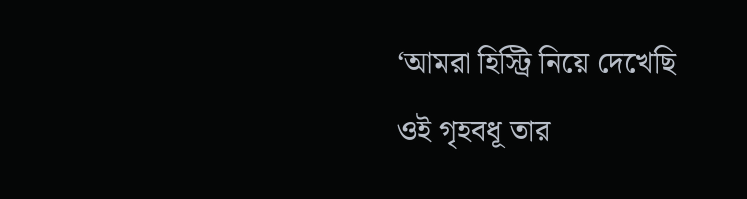‘আমরা হিস্ট্রি নিয়ে দেখেছি ওই গৃহবধূ তার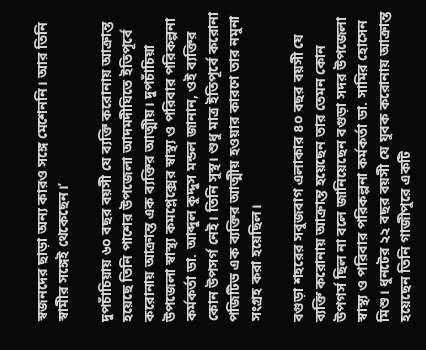স্বজনদের ছাড়া অন্য কারও সঙ্গে মেশেননি। আর তিনি স্বামীর সঙ্গেই থেকেছেন।’

দুপচাঁচিয়ায় ৬০ বছর বয়সী যে ব্যক্তি করোনায় আক্রান্ত হয়েছে তিনি পাশের উপজেলা আদমদীঘিতে ইতিপূর্বে করোনায় আক্রান্ত এক ব্যক্তির আত্মীয়। দুপচাঁচিয়া উপজেলা স্বাস্থ্য কমপ্লেক্সের স্বাস্থ্য ও পরিবার পরিকল্পনা কর্মকর্তা ডা. আব্দুল কুদ্দুস মন্ডল জানান, ওই ব্যক্তির কোন উপসর্গ নেই। তিনি সুস্থ। শুধু মাত্র ইতিপূর্বে করোনা পজিটিভ এক ব্যক্তির আত্মীয় হওয়ার কারণে তার নমুনা সংগ্রহ করা হয়েছিল।

বগুড়া শহরের সবুজবাগ এলাকার ৪০ বছর বয়সী যে ব্যক্তি করোনায় আক্রান্ত হয়েছেন তার তেমন কোন উপগর্স ছিল না বলে জানিয়েছেন বগুড়া সদর উপজেলা স্বাস্থ্য ও পরিবার পরিকল্পনা কর্মকর্তা ডা. সামির হোসেন মিশু। ধুনটের ২২ বছর বয়সী যে যুবক করোনায় আক্রান্ত হয়েছেন তিনি গাজীপুরে একটি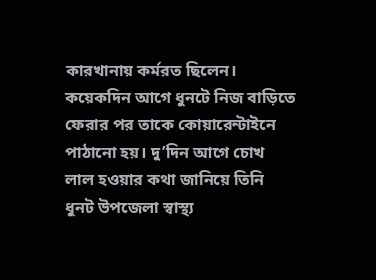কারখানায় কর্মরত ছিলেন। কয়েকদিন আগে ধুনটে নিজ বাড়িতে ফেরার পর তাকে কোয়ারেন্টাইনে পাঠানো হয়। দু’দিন আগে চোখ লাল হওয়ার কথা জানিয়ে তিনি ধুনট উপজেলা স্বাস্থ্য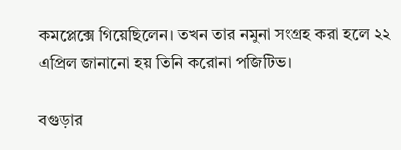কমপ্লেক্সে গিয়েছিলেন। তখন তার নমুনা সংগ্রহ করা হলে ২২ এপ্রিল জানানো হয় তিনি করোনা পজিটিভ।

বগুড়ার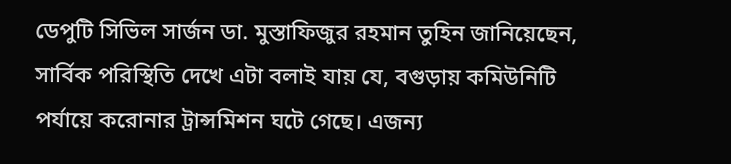ডেপুটি সিভিল সার্জন ডা. মুস্তাফিজুর রহমান তুহিন জানিয়েছেন, সার্বিক পরিস্থিতি দেখে এটা বলাই যায় যে, বগুড়ায় কমিউনিটি পর্যায়ে করোনার ট্রান্সমিশন ঘটে গেছে। এজন্য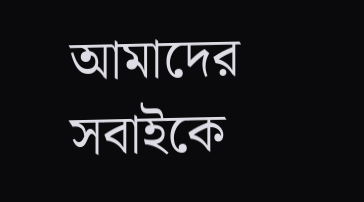আমাদের সবাইকে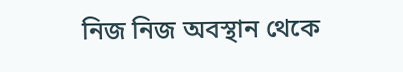নিজ নিজ অবস্থান থেকে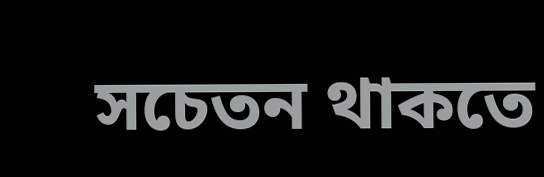সচেতন থাকতে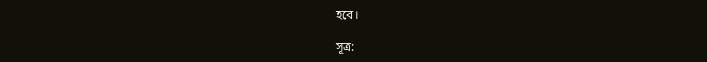হবে।

সূত্র: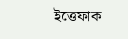ইত্তেফাক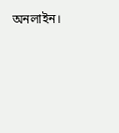অনলাইন।